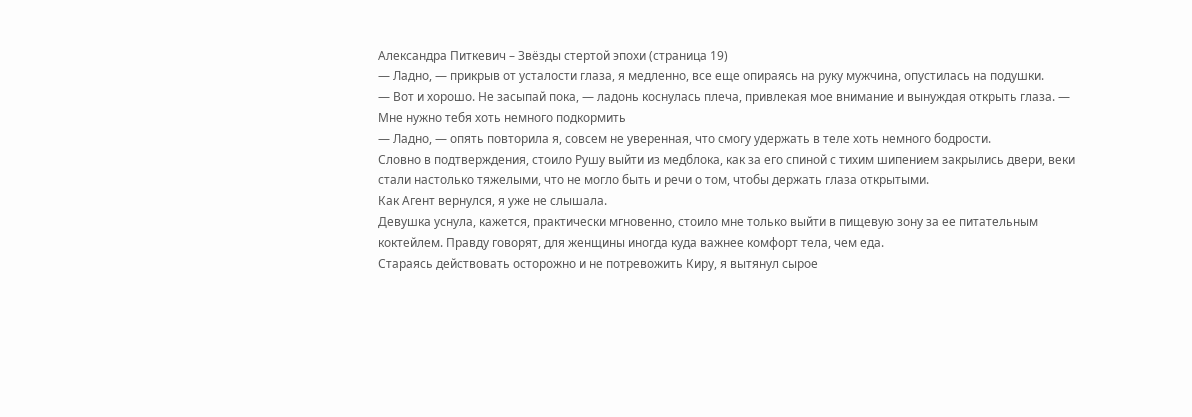Александра Питкевич – Звёзды стертой эпохи (страница 19)
— Ладно, — прикрыв от усталости глаза, я медленно, все еще опираясь на руку мужчина, опустилась на подушки.
— Вот и хорошо. Не засыпай пока, — ладонь коснулась плеча, привлекая мое внимание и вынуждая открыть глаза. — Мне нужно тебя хоть немного подкормить
— Ладно, — опять повторила я, совсем не уверенная, что смогу удержать в теле хоть немного бодрости.
Словно в подтверждения, стоило Рушу выйти из медблока, как за его спиной с тихим шипением закрылись двери, веки стали настолько тяжелыми, что не могло быть и речи о том, чтобы держать глаза открытыми.
Как Агент вернулся, я уже не слышала.
Девушка уснула, кажется, практически мгновенно, стоило мне только выйти в пищевую зону за ее питательным коктейлем. Правду говорят, для женщины иногда куда важнее комфорт тела, чем еда.
Стараясь действовать осторожно и не потревожить Киру, я вытянул сырое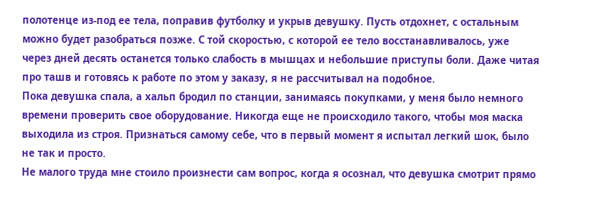полотенце из-под ее тела, поправив футболку и укрыв девушку. Пусть отдохнет, с остальным можно будет разобраться позже. С той скоростью, с которой ее тело восстанавливалось, уже через дней десять останется только слабость в мышцах и небольшие приступы боли. Даже читая про ташв и готовясь к работе по этом у заказу, я не рассчитывал на подобное.
Пока девушка спала, а хальп бродил по станции, занимаясь покупками, у меня было немного времени проверить свое оборудование. Никогда еще не происходило такого, чтобы моя маска выходила из строя. Признаться самому себе, что в первый момент я испытал легкий шок, было не так и просто.
Не малого труда мне стоило произнести сам вопрос, когда я осознал, что девушка смотрит прямо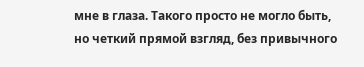мне в глаза. Такого просто не могло быть, но четкий прямой взгляд, без привычного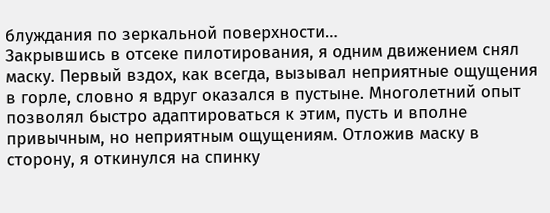блуждания по зеркальной поверхности…
Закрывшись в отсеке пилотирования, я одним движением снял маску. Первый вздох, как всегда, вызывал неприятные ощущения в горле, словно я вдруг оказался в пустыне. Многолетний опыт позволял быстро адаптироваться к этим, пусть и вполне привычным, но неприятным ощущениям. Отложив маску в сторону, я откинулся на спинку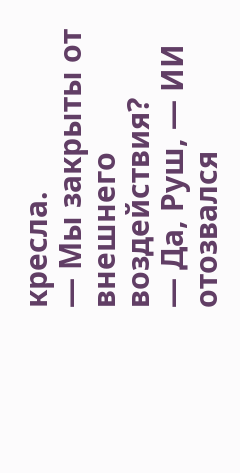кресла.
— Мы закрыты от внешнего воздействия?
— Да, Руш, — ИИ отозвался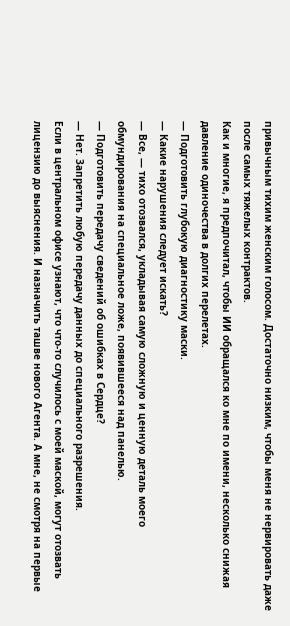привычным тихим женским голосом. Достаточно низким, чтобы меня не нервировать даже после самых тяжелых контрактов.
Как и многие, я предпочитал, чтобы ИИ обращался ко мне по имени, несколько снижая давление одиночества в долгих перелетах.
— Подготовить глубокую диагностику маски.
— Какие нарушения следует искать?
— Все, — тихо отозвался, укладывая самую сложную и ценную деталь моего обмундирования на специальное ложе, появившееся над панелью.
— Подготовить передачу сведений об ошибках в Сердце?
— Нет. Запретить любую передачу данных до специального разрешения.
Если в центральном офисе узнают, что что-то случилось с моей маской, могут отозвать лицензию до выяснения. И назначить ташве нового Агента. А мне, не смотря на первые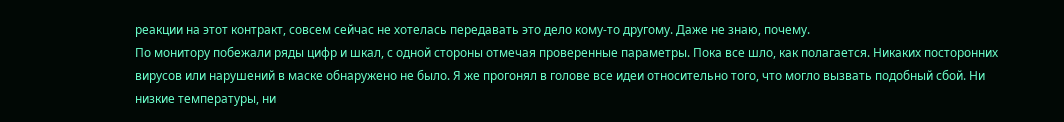реакции на этот контракт, совсем сейчас не хотелась передавать это дело кому-то другому. Даже не знаю, почему.
По монитору побежали ряды цифр и шкал, с одной стороны отмечая проверенные параметры. Пока все шло, как полагается. Никаких посторонних вирусов или нарушений в маске обнаружено не было. Я же прогонял в голове все идеи относительно того, что могло вызвать подобный сбой. Ни низкие температуры, ни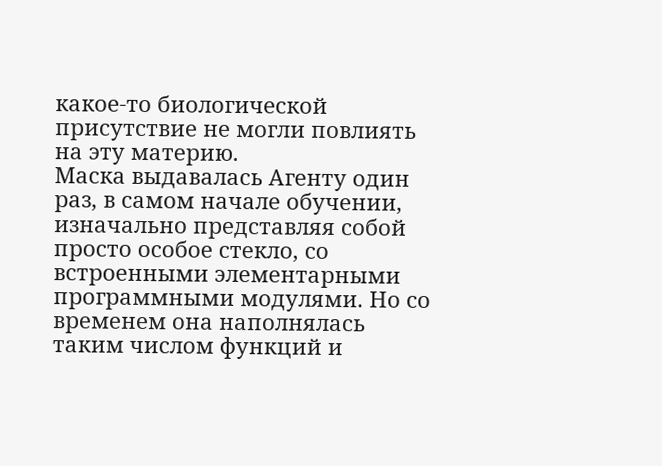какое-то биологической присутствие не могли повлиять на эту материю.
Маска выдавалась Агенту один раз, в самом начале обучении, изначально представляя собой просто особое стекло, со встроенными элементарными программными модулями. Но со временем она наполнялась таким числом функций и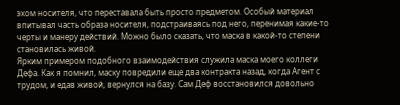эхом носителя, что переставала быть просто предметом. Особый материал впитывал часть образа носителя, подстраиваясь под него, перенимая какие-то черты и манеру действий. Можно было сказать, что маска в какой-то степени становилась живой.
Ярким примером подобного взаимодействия служила маска моего коллеги Дефа. Как я помнил, маску повредили еще два контракта назад, когда Агент с трудом, и едав живой, вернулся на базу. Сам Деф восстановился довольно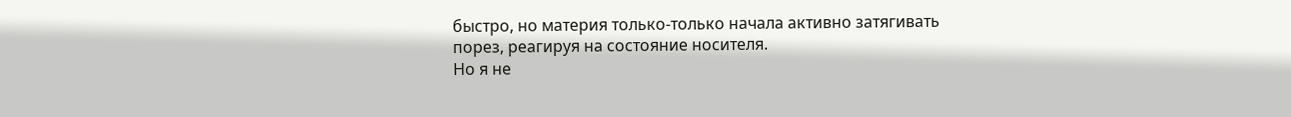быстро, но материя только-только начала активно затягивать порез, реагируя на состояние носителя.
Но я не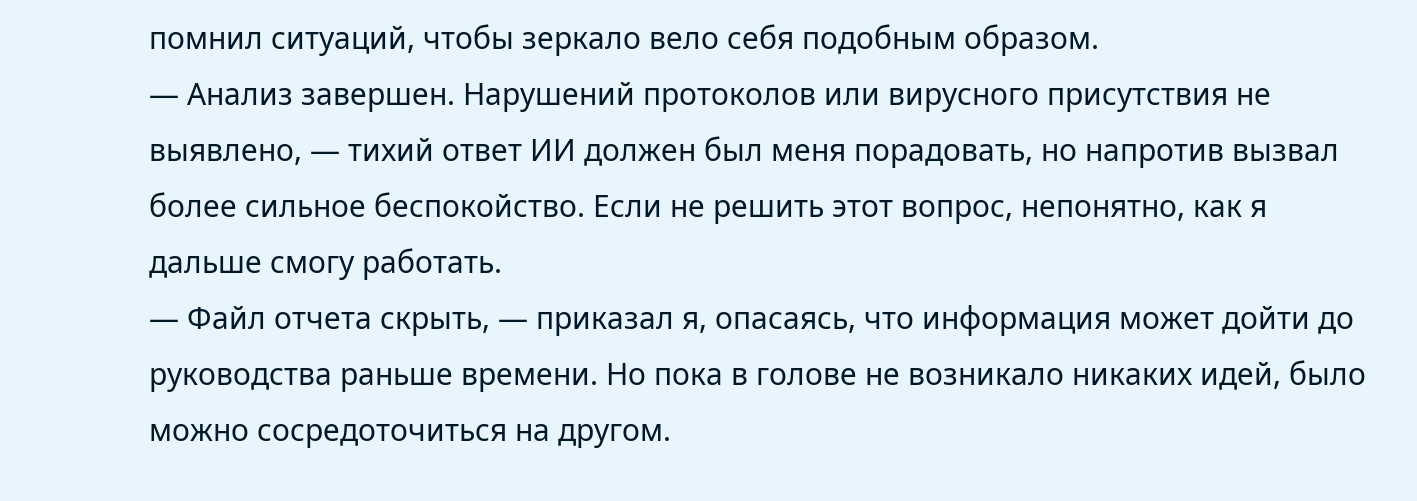помнил ситуаций, чтобы зеркало вело себя подобным образом.
— Анализ завершен. Нарушений протоколов или вирусного присутствия не выявлено, — тихий ответ ИИ должен был меня порадовать, но напротив вызвал более сильное беспокойство. Если не решить этот вопрос, непонятно, как я дальше смогу работать.
— Файл отчета скрыть, — приказал я, опасаясь, что информация может дойти до руководства раньше времени. Но пока в голове не возникало никаких идей, было можно сосредоточиться на другом.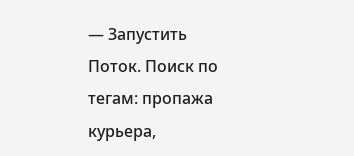— Запустить Поток. Поиск по тегам: пропажа курьера,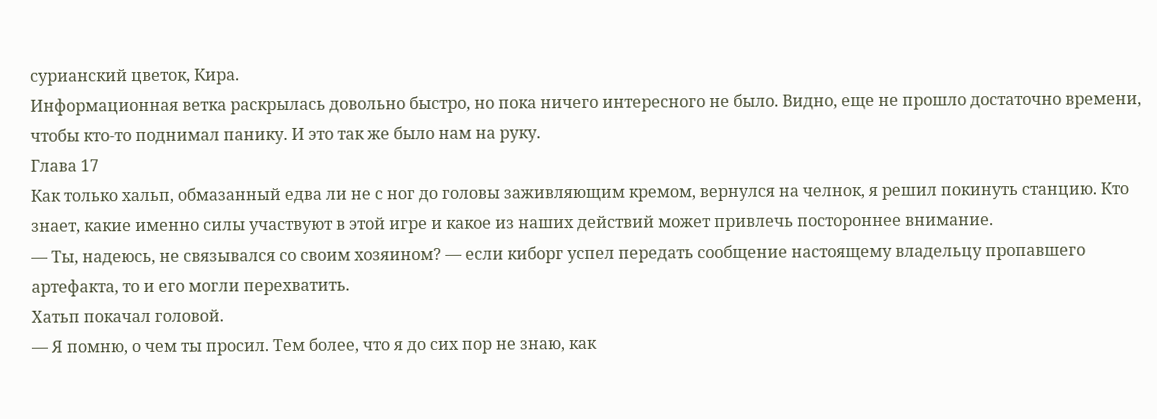сурианский цветок, Кира.
Информационная ветка раскрылась довольно быстро, но пока ничего интересного не было. Видно, еще не прошло достаточно времени, чтобы кто-то поднимал панику. И это так же было нам на руку.
Глава 17
Как только хальп, обмазанный едва ли не с ног до головы заживляющим кремом, вернулся на челнок, я решил покинуть станцию. Кто знает, какие именно силы участвуют в этой игре и какое из наших действий может привлечь постороннее внимание.
— Ты, надеюсь, не связывался со своим хозяином? — если киборг успел передать сообщение настоящему владельцу пропавшего артефакта, то и его могли перехватить.
Хатьп покачал головой.
— Я помню, о чем ты просил. Тем более, что я до сих пор не знаю, как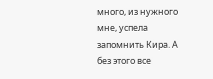много, из нужного мне, успела запомнить Кира. А без этого все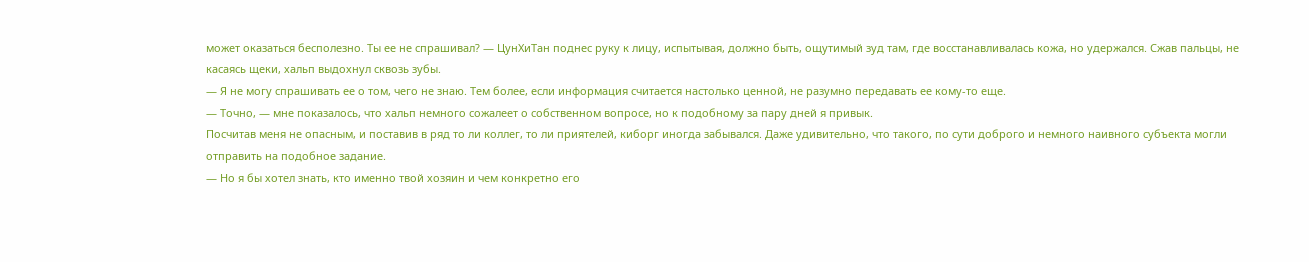может оказаться бесполезно. Ты ее не спрашивал? — ЦунХиТан поднес руку к лицу, испытывая, должно быть, ощутимый зуд там, где восстанавливалась кожа, но удержался. Сжав пальцы, не касаясь щеки, хальп выдохнул сквозь зубы.
— Я не могу спрашивать ее о том, чего не знаю. Тем более, если информация считается настолько ценной, не разумно передавать ее кому-то еще.
— Точно, — мне показалось, что хальп немного сожалеет о собственном вопросе, но к подобному за пару дней я привык.
Посчитав меня не опасным, и поставив в ряд то ли коллег, то ли приятелей, киборг иногда забывался. Даже удивительно, что такого, по сути доброго и немного наивного субъекта могли отправить на подобное задание.
— Но я бы хотел знать, кто именно твой хозяин и чем конкретно его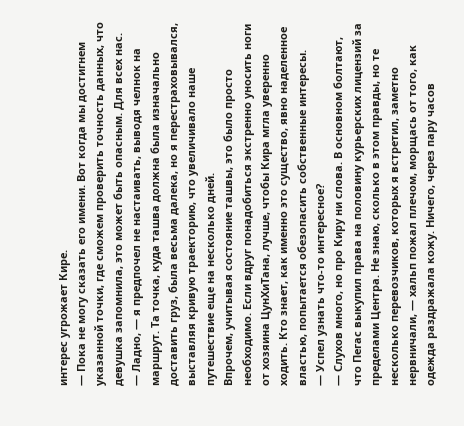интерес угрожает Кире.
— Пока не могу сказать его имени. Вот когда мы достигнем указанной точки, где сможем проверить точность данных, что девушка запомнила, это может быть опасным. Для всех нас.
— Ладно, — я предпочел не настаивать, выводя челнок на маршрут. Та точка, куда ташва должна была изначально доставить груз, была весьма далека, но я перестраховывался, выставляя кривую траекторию, что увеличивало наше путешествие еще на несколько дней.
Впрочем, учитывая состояние ташвы, это было просто необходимо. Если вдруг понадобиться экстренно уносить ноги от хозяина ЦунХиТана, лучше, чтобы Кира мгла уверенно ходить. Кто знает, как именно это существо, явно наделенное властью, попытается обезопасить собственные интересы.
— Успел узнать что-то интересное?
— Слухов много, но про Киру ни слова. В основном болтают, что Пегас выкупил права на половину курьерских лицензий за пределами Центра. Не знаю, сколько в этом правды, но те несколько перевозчиков, которых я встретил, заметно нервничали, — хальп пожал плечом, морщась от того, как одежда раздражала кожу. Ничего, через пару часов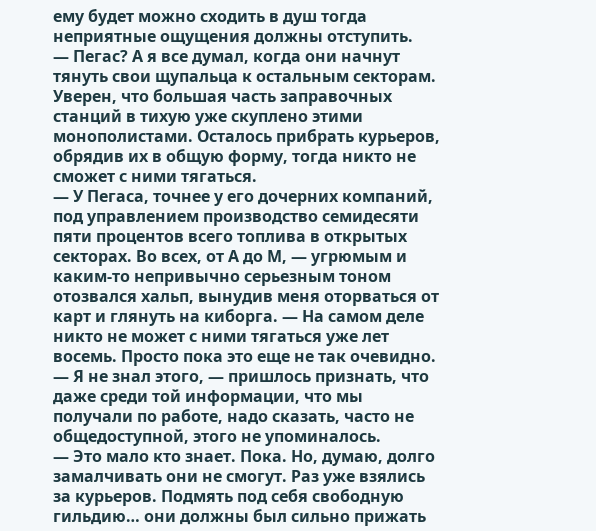ему будет можно сходить в душ тогда неприятные ощущения должны отступить.
— Пегас? А я все думал, когда они начнут тянуть свои щупальца к остальным секторам. Уверен, что большая часть заправочных станций в тихую уже скуплено этими монополистами. Осталось прибрать курьеров, обрядив их в общую форму, тогда никто не сможет с ними тягаться.
— У Пегаса, точнее у его дочерних компаний, под управлением производство семидесяти пяти процентов всего топлива в открытых секторах. Во всех, от А до М, — угрюмым и каким-то непривычно серьезным тоном отозвался хальп, вынудив меня оторваться от карт и глянуть на киборга. — На самом деле никто не может с ними тягаться уже лет восемь. Просто пока это еще не так очевидно.
— Я не знал этого, — пришлось признать, что даже среди той информации, что мы получали по работе, надо сказать, часто не общедоступной, этого не упоминалось.
— Это мало кто знает. Пока. Но, думаю, долго замалчивать они не смогут. Раз уже взялись за курьеров. Подмять под себя свободную гильдию… они должны был сильно прижать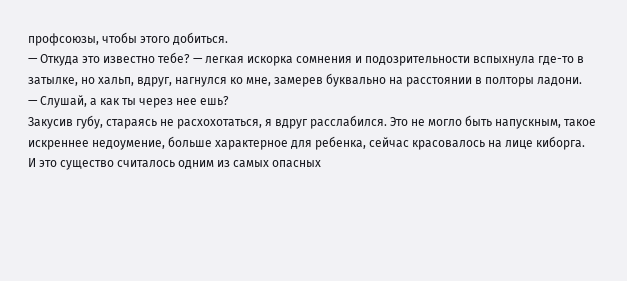профсоюзы, чтобы этого добиться.
— Откуда это известно тебе? — легкая искорка сомнения и подозрительности вспыхнула где-то в затылке, но хальп, вдруг, нагнулся ко мне, замерев буквально на расстоянии в полторы ладони.
— Слушай, а как ты через нее ешь?
Закусив губу, стараясь не расхохотаться, я вдруг расслабился. Это не могло быть напускным, такое искреннее недоумение, больше характерное для ребенка, сейчас красовалось на лице киборга.
И это существо считалось одним из самых опасных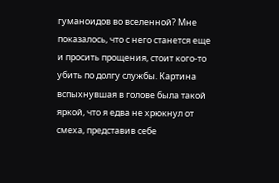гуманоидов во вселенной? Мне показалось, что с него станется еще и просить прощения, стоит кого-то убить по долгу службы. Картина вспыхнувшая в голове была такой яркой, что я едва не хрюкнул от смеха, представив себе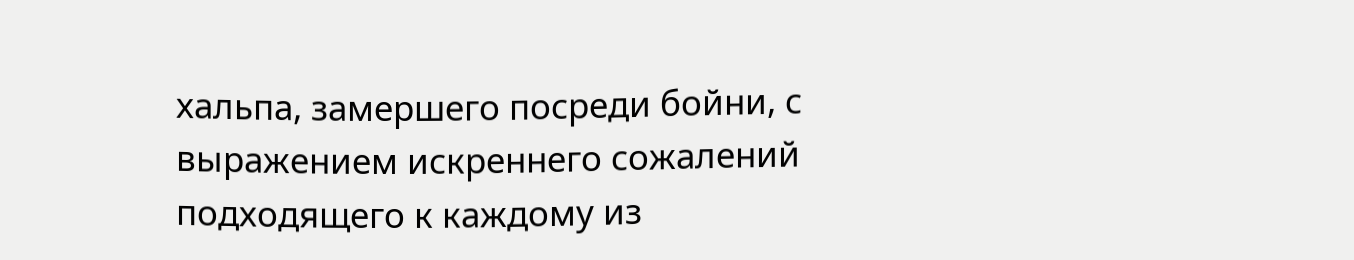хальпа, замершего посреди бойни, с выражением искреннего сожалений подходящего к каждому из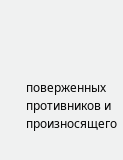поверженных противников и произносящего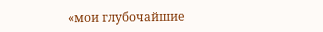«мои глубочайшие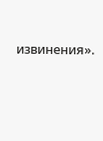извинения».